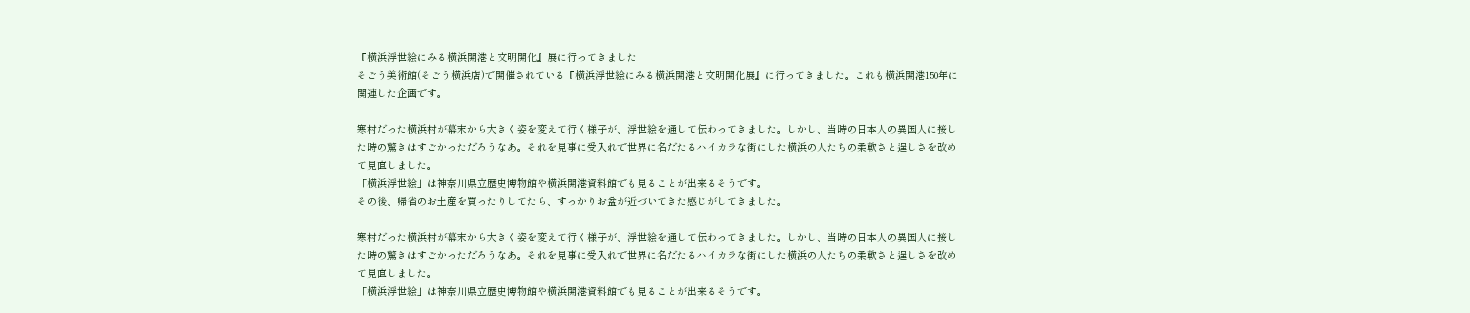『横浜浮世絵にみる横浜開港と文明開化』展に行ってきました
そごう美術館(そごう横浜店)で開催されている『横浜浮世絵にみる横浜開港と文明開化展』に行ってきました。これも横浜開港150年に関連した企画です。

寒村だった横浜村が幕末から大きく姿を変えて行く様子が、浮世絵を通して伝わってきました。しかし、当時の日本人の異国人に接した時の驚きはすごかっただろうなあ。それを見事に受入れで世界に名だたるハイカラな街にした横浜の人たちの柔軟さと逞しさを改めて見直しました。
「横浜浮世絵」は神奈川県立歴史博物館や横浜開港資料館でも見ることが出来るそうです。
その後、帰省のお土産を買ったりしてたら、すっかりお盆が近づいてきた感じがしてきました。

寒村だった横浜村が幕末から大きく姿を変えて行く様子が、浮世絵を通して伝わってきました。しかし、当時の日本人の異国人に接した時の驚きはすごかっただろうなあ。それを見事に受入れで世界に名だたるハイカラな街にした横浜の人たちの柔軟さと逞しさを改めて見直しました。
「横浜浮世絵」は神奈川県立歴史博物館や横浜開港資料館でも見ることが出来るそうです。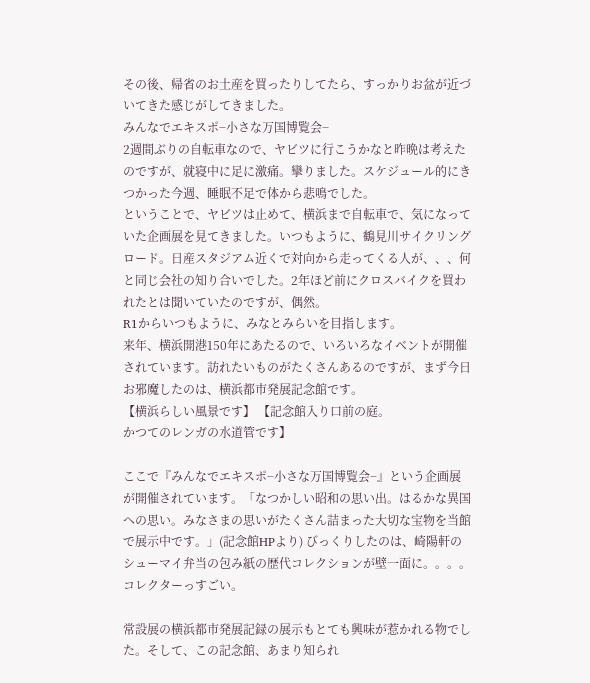その後、帰省のお土産を買ったりしてたら、すっかりお盆が近づいてきた感じがしてきました。
みんなでエキスポ−小さな万国博覧会−
2週間ぶりの自転車なので、ヤビツに行こうかなと昨晩は考えたのですが、就寝中に足に激痛。攣りました。スケジュール的にきつかった今週、睡眠不足で体から悲鳴でした。
ということで、ヤビツは止めて、横浜まで自転車で、気になっていた企画展を見てきました。いつもように、鶴見川サイクリングロード。日産スタジアム近くで対向から走ってくる人が、、、何と同じ会社の知り合いでした。2年ほど前にクロスバイクを買われたとは聞いていたのですが、偶然。
R1からいつもように、みなとみらいを目指します。
来年、横浜開港150年にあたるので、いろいろなイベントが開催されています。訪れたいものがたくさんあるのですが、まず今日お邪魔したのは、横浜都市発展記念館です。
【横浜らしい風景です】 【記念館入り口前の庭。
かつてのレンガの水道管です】

ここで『みんなでエキスポ−小さな万国博覧会−』という企画展が開催されています。「なつかしい昭和の思い出。はるかな異国への思い。みなさまの思いがたくさん詰まった大切な宝物を当館で展示中です。」(記念館HPより) びっくりしたのは、崎陽軒のシューマイ弁当の包み紙の歴代コレクションが壁一面に。。。。コレクターっすごい。

常設展の横浜都市発展記録の展示もとても興味が惹かれる物でした。そして、この記念館、あまり知られ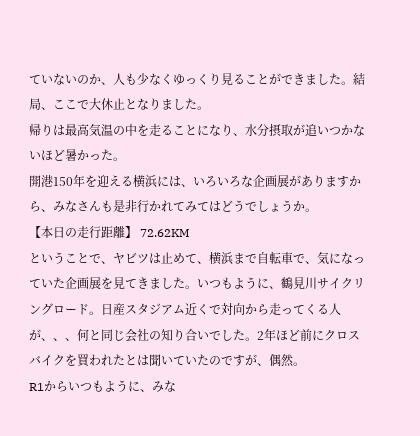ていないのか、人も少なくゆっくり見ることができました。結局、ここで大休止となりました。
帰りは最高気温の中を走ることになり、水分摂取が追いつかないほど暑かった。
開港150年を迎える横浜には、いろいろな企画展がありますから、みなさんも是非行かれてみてはどうでしょうか。
【本日の走行距離】 72.62KM
ということで、ヤビツは止めて、横浜まで自転車で、気になっていた企画展を見てきました。いつもように、鶴見川サイクリングロード。日産スタジアム近くで対向から走ってくる人が、、、何と同じ会社の知り合いでした。2年ほど前にクロスバイクを買われたとは聞いていたのですが、偶然。
R1からいつもように、みな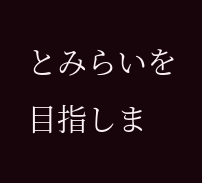とみらいを目指しま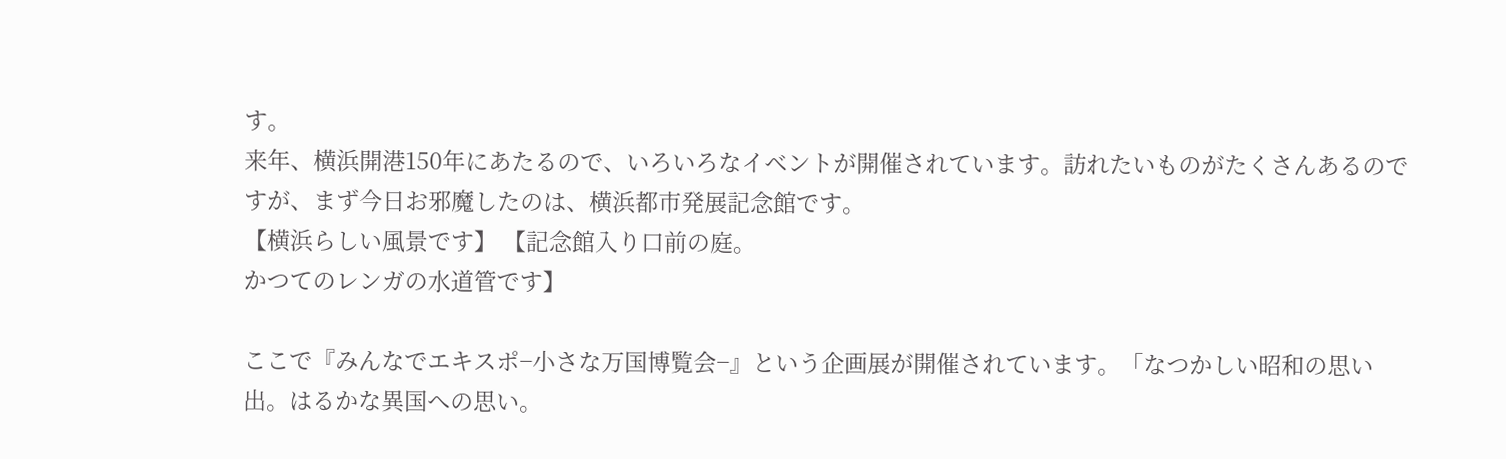す。
来年、横浜開港150年にあたるので、いろいろなイベントが開催されています。訪れたいものがたくさんあるのですが、まず今日お邪魔したのは、横浜都市発展記念館です。
【横浜らしい風景です】 【記念館入り口前の庭。
かつてのレンガの水道管です】

ここで『みんなでエキスポ−小さな万国博覧会−』という企画展が開催されています。「なつかしい昭和の思い出。はるかな異国への思い。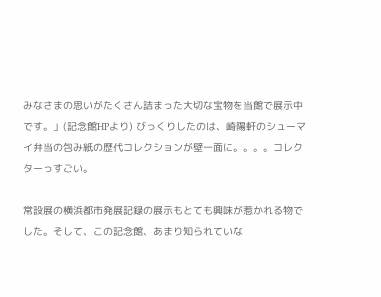みなさまの思いがたくさん詰まった大切な宝物を当館で展示中です。」(記念館HPより) びっくりしたのは、崎陽軒のシューマイ弁当の包み紙の歴代コレクションが壁一面に。。。。コレクターっすごい。

常設展の横浜都市発展記録の展示もとても興味が惹かれる物でした。そして、この記念館、あまり知られていな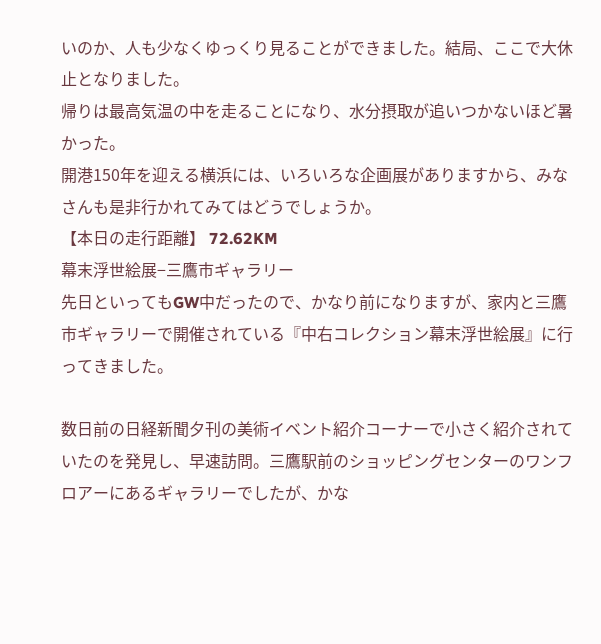いのか、人も少なくゆっくり見ることができました。結局、ここで大休止となりました。
帰りは最高気温の中を走ることになり、水分摂取が追いつかないほど暑かった。
開港150年を迎える横浜には、いろいろな企画展がありますから、みなさんも是非行かれてみてはどうでしょうか。
【本日の走行距離】 72.62KM
幕末浮世絵展−三鷹市ギャラリー
先日といってもGW中だったので、かなり前になりますが、家内と三鷹市ギャラリーで開催されている『中右コレクション幕末浮世絵展』に行ってきました。

数日前の日経新聞夕刊の美術イベント紹介コーナーで小さく紹介されていたのを発見し、早速訪問。三鷹駅前のショッピングセンターのワンフロアーにあるギャラリーでしたが、かな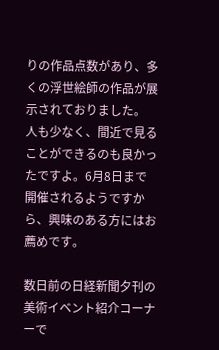りの作品点数があり、多くの浮世絵師の作品が展示されておりました。
人も少なく、間近で見ることができるのも良かったですよ。6月8日まで開催されるようですから、興味のある方にはお薦めです。

数日前の日経新聞夕刊の美術イベント紹介コーナーで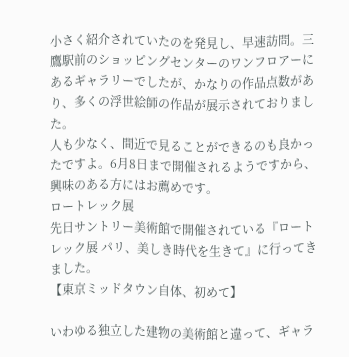小さく紹介されていたのを発見し、早速訪問。三鷹駅前のショッピングセンターのワンフロアーにあるギャラリーでしたが、かなりの作品点数があり、多くの浮世絵師の作品が展示されておりました。
人も少なく、間近で見ることができるのも良かったですよ。6月8日まで開催されるようですから、興味のある方にはお薦めです。
ロートレック展
先日サントリー美術館で開催されている『ロートレック展 パリ、美しき時代を生きて』に行ってきました。
【東京ミッドタウン自体、初めて】

いわゆる独立した建物の美術館と違って、ギャラ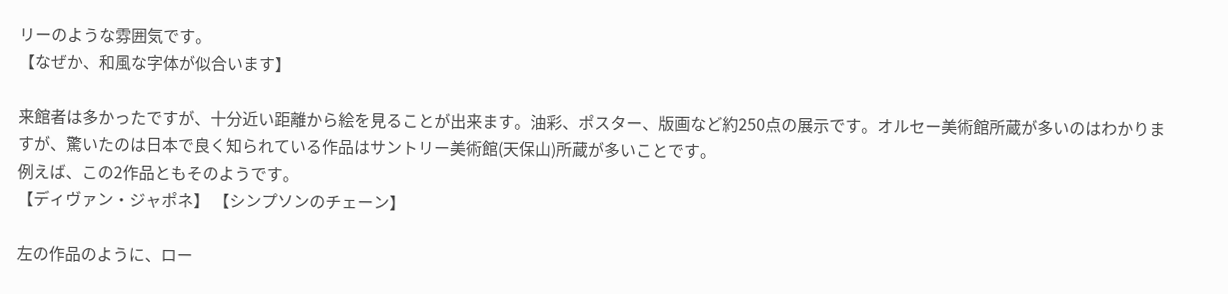リーのような雰囲気です。
【なぜか、和風な字体が似合います】

来館者は多かったですが、十分近い距離から絵を見ることが出来ます。油彩、ポスター、版画など約250点の展示です。オルセー美術館所蔵が多いのはわかりますが、驚いたのは日本で良く知られている作品はサントリー美術館(天保山)所蔵が多いことです。
例えば、この2作品ともそのようです。
【ディヴァン・ジャポネ】 【シンプソンのチェーン】

左の作品のように、ロー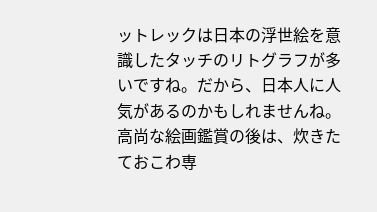ットレックは日本の浮世絵を意識したタッチのリトグラフが多いですね。だから、日本人に人気があるのかもしれませんね。
高尚な絵画鑑賞の後は、炊きたておこわ専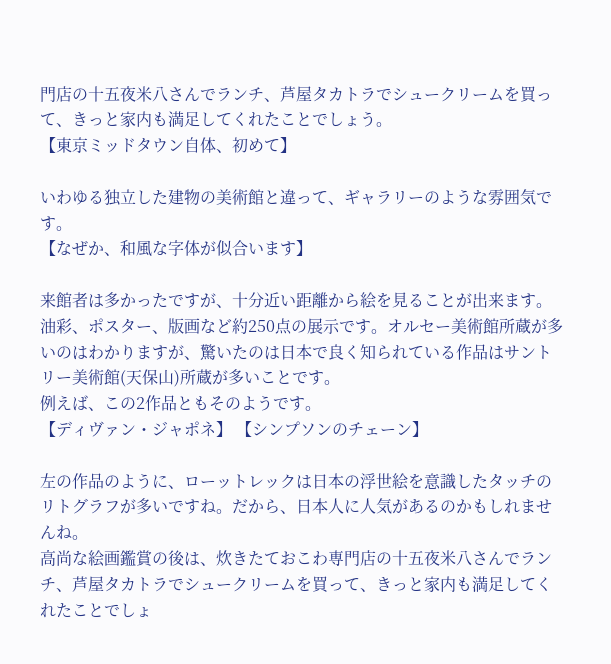門店の十五夜米八さんでランチ、芦屋タカトラでシュークリームを買って、きっと家内も満足してくれたことでしょう。
【東京ミッドタウン自体、初めて】

いわゆる独立した建物の美術館と違って、ギャラリーのような雰囲気です。
【なぜか、和風な字体が似合います】

来館者は多かったですが、十分近い距離から絵を見ることが出来ます。油彩、ポスター、版画など約250点の展示です。オルセー美術館所蔵が多いのはわかりますが、驚いたのは日本で良く知られている作品はサントリー美術館(天保山)所蔵が多いことです。
例えば、この2作品ともそのようです。
【ディヴァン・ジャポネ】 【シンプソンのチェーン】

左の作品のように、ローットレックは日本の浮世絵を意識したタッチのリトグラフが多いですね。だから、日本人に人気があるのかもしれませんね。
高尚な絵画鑑賞の後は、炊きたておこわ専門店の十五夜米八さんでランチ、芦屋タカトラでシュークリームを買って、きっと家内も満足してくれたことでしょ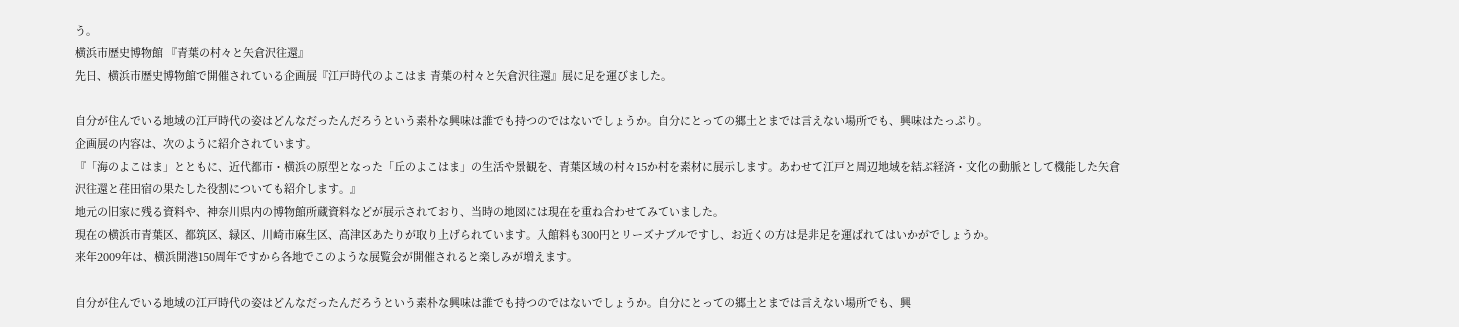う。
横浜市歴史博物館 『青葉の村々と矢倉沢往還』
先日、横浜市歴史博物館で開催されている企画展『江戸時代のよこはま 青葉の村々と矢倉沢往還』展に足を運びました。

自分が住んでいる地域の江戸時代の姿はどんなだったんだろうという素朴な興味は誰でも持つのではないでしょうか。自分にとっての郷土とまでは言えない場所でも、興味はたっぷり。
企画展の内容は、次のように紹介されています。
『「海のよこはま」とともに、近代都市・横浜の原型となった「丘のよこはま」の生活や景観を、青葉区域の村々15か村を素材に展示します。あわせて江戸と周辺地域を結ぶ経済・文化の動脈として機能した矢倉沢往還と荏田宿の果たした役割についても紹介します。』
地元の旧家に残る資料や、神奈川県内の博物館所蔵資料などが展示されており、当時の地図には現在を重ね合わせてみていました。
現在の横浜市青葉区、都筑区、緑区、川崎市麻生区、高津区あたりが取り上げられています。入館料も300円とリーズナブルですし、お近くの方は是非足を運ばれてはいかがでしょうか。
来年2009年は、横浜開港150周年ですから各地でこのような展覧会が開催されると楽しみが増えます。

自分が住んでいる地域の江戸時代の姿はどんなだったんだろうという素朴な興味は誰でも持つのではないでしょうか。自分にとっての郷土とまでは言えない場所でも、興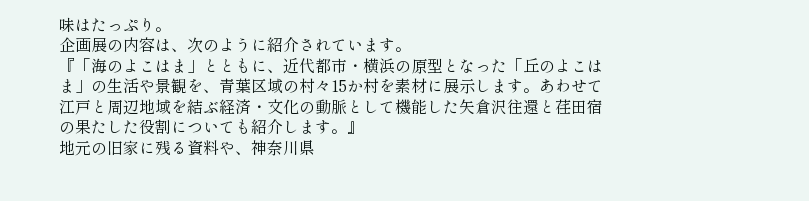味はたっぷり。
企画展の内容は、次のように紹介されています。
『「海のよこはま」とともに、近代都市・横浜の原型となった「丘のよこはま」の生活や景観を、青葉区域の村々15か村を素材に展示します。あわせて江戸と周辺地域を結ぶ経済・文化の動脈として機能した矢倉沢往還と荏田宿の果たした役割についても紹介します。』
地元の旧家に残る資料や、神奈川県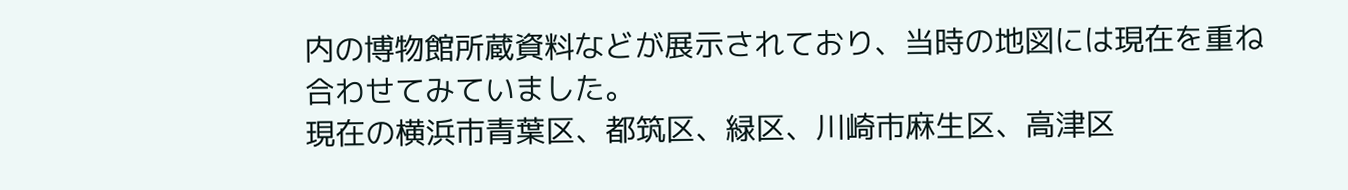内の博物館所蔵資料などが展示されており、当時の地図には現在を重ね合わせてみていました。
現在の横浜市青葉区、都筑区、緑区、川崎市麻生区、高津区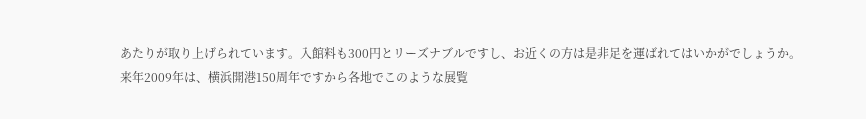あたりが取り上げられています。入館料も300円とリーズナブルですし、お近くの方は是非足を運ばれてはいかがでしょうか。
来年2009年は、横浜開港150周年ですから各地でこのような展覧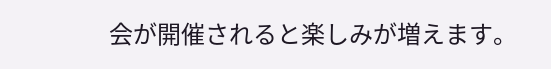会が開催されると楽しみが増えます。